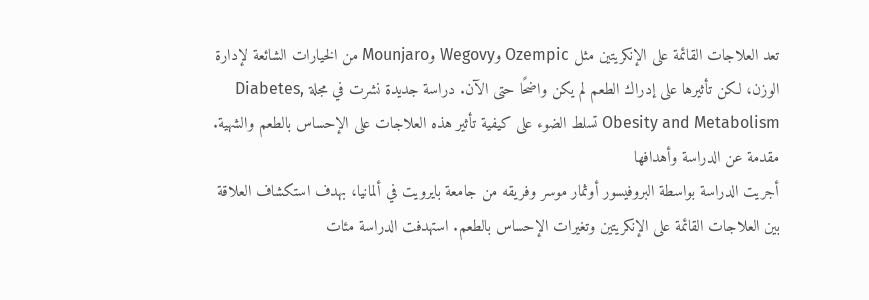تعد العلاجات القائمة على الإنكريتين مثل Ozempic وWegovy وMounjaro من الخيارات الشائعة لإدارة الوزن، لكن تأثيرها على إدراك الطعم لم يكن واضحًا حتى الآن. دراسة جديدة نشرت في مجلة Diabetes, Obesity and Metabolism تسلط الضوء على كيفية تأثير هذه العلاجات على الإحساس بالطعم والشهية.
مقدمة عن الدراسة وأهدافها
أجريت الدراسة بواسطة البروفيسور أوثمار موسر وفريقه من جامعة بايرويت في ألمانيا، بهدف استكشاف العلاقة بين العلاجات القائمة على الإنكريتين وتغيرات الإحساس بالطعم. استهدفت الدراسة مئات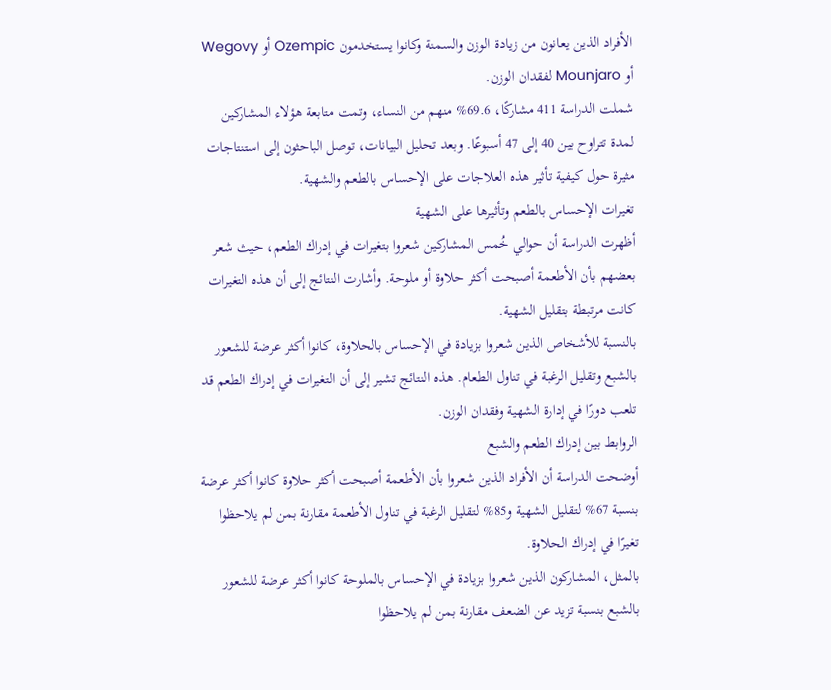الأفراد الذين يعانون من زيادة الوزن والسمنة وكانوا يستخدمون Ozempic أو Wegovy أو Mounjaro لفقدان الوزن.
شملت الدراسة 411 مشاركًا، 69.6% منهم من النساء، وتمت متابعة هؤلاء المشاركين لمدة تتراوح بين 40 إلى 47 أسبوعًا. وبعد تحليل البيانات، توصل الباحثون إلى استنتاجات مثيرة حول كيفية تأثير هذه العلاجات على الإحساس بالطعم والشهية.
تغيرات الإحساس بالطعم وتأثيرها على الشهية
أظهرت الدراسة أن حوالي خُمس المشاركين شعروا بتغيرات في إدراك الطعم، حيث شعر بعضهم بأن الأطعمة أصبحت أكثر حلاوة أو ملوحة. وأشارت النتائج إلى أن هذه التغيرات كانت مرتبطة بتقليل الشهية.
بالنسبة للأشخاص الذين شعروا بزيادة في الإحساس بالحلاوة، كانوا أكثر عرضة للشعور بالشبع وتقليل الرغبة في تناول الطعام. هذه النتائج تشير إلى أن التغيرات في إدراك الطعم قد تلعب دورًا في إدارة الشهية وفقدان الوزن.
الروابط بين إدراك الطعم والشبع
أوضحت الدراسة أن الأفراد الذين شعروا بأن الأطعمة أصبحت أكثر حلاوة كانوا أكثر عرضة بنسبة 67% لتقليل الشهية و85% لتقليل الرغبة في تناول الأطعمة مقارنة بمن لم يلاحظوا تغيرًا في إدراك الحلاوة.
بالمثل، المشاركون الذين شعروا بزيادة في الإحساس بالملوحة كانوا أكثر عرضة للشعور بالشبع بنسبة تزيد عن الضعف مقارنة بمن لم يلاحظوا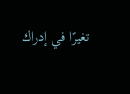تغيرًا في إدراك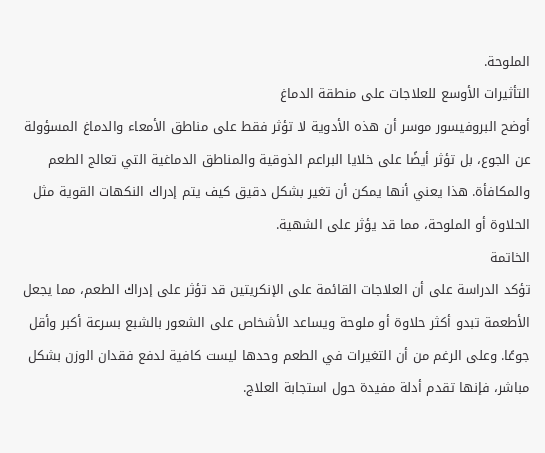الملوحة.
التأثيرات الأوسع للعلاجات على منطقة الدماغ
أوضح البروفيسور موسر أن هذه الأدوية لا تؤثر فقط على مناطق الأمعاء والدماغ المسؤولة عن الجوع، بل تؤثر أيضًا على خلايا البراعم الذوقية والمناطق الدماغية التي تعالج الطعم والمكافأة. هذا يعني أنها يمكن أن تغير بشكل دقيق كيف يتم إدراك النكهات القوية مثل الحلاوة أو الملوحة، مما قد يؤثر على الشهية.
الخاتمة
تؤكد الدراسة على أن العلاجات القائمة على الإنكريتين قد تؤثر على إدراك الطعم، مما يجعل الأطعمة تبدو أكثر حلاوة أو ملوحة ويساعد الأشخاص على الشعور بالشبع بسرعة أكبر وأقل جوعًا. وعلى الرغم من أن التغيرات في الطعم وحدها ليست كافية لدفع فقدان الوزن بشكل مباشر، فإنها تقدم أدلة مفيدة حول استجابة العلاج.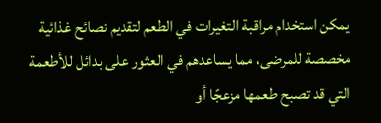يمكن استخدام مراقبة التغيرات في الطعم لتقديم نصائح غذائية مخصصة للمرضى، مما يساعدهم في العثور على بدائل للأطعمة التي قد تصبح طعمها مزعجًا أو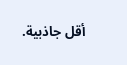أقل جاذبية.